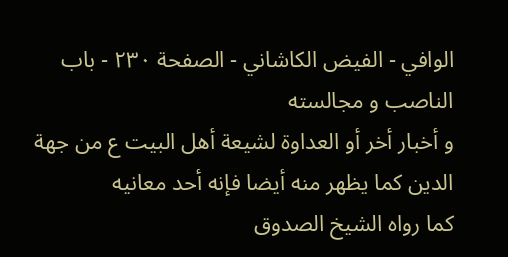الوافي - الفيض الكاشاني - الصفحة ٢٣٠ - باب الناصب و مجالسته
و أخبار أخر أو العداوة لشيعة أهل البيت ع من جهة الدين كما يظهر منه أيضا فإنه أحد معانيه
كما رواه الشيخ الصدوق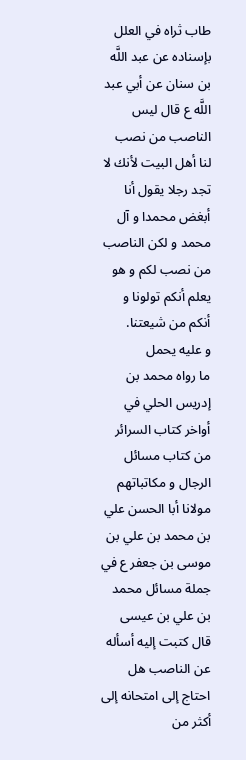طاب ثراه في العلل بإسناده عن عبد اللَّه بن سنان عن أبي عبد اللَّه ع قال ليس الناصب من نصب لنا أهل البيت لأنك لا تجد رجلا يقول أنا أبغض محمدا و آل محمد و لكن الناصب من نصب لكم و هو يعلم أنكم تولونا و أنكم من شيعتنا.
و عليه يحمل
ما رواه محمد بن إدريس الحلي في أواخر كتاب السرائر من كتاب مسائل الرجال و مكاتباتهم مولانا أبا الحسن علي بن محمد بن علي بن موسى بن جعفر ع في جملة مسائل محمد بن علي بن عيسى قال كتبت إليه أسأله عن الناصب هل احتاج إلى امتحانه إلى أكثر من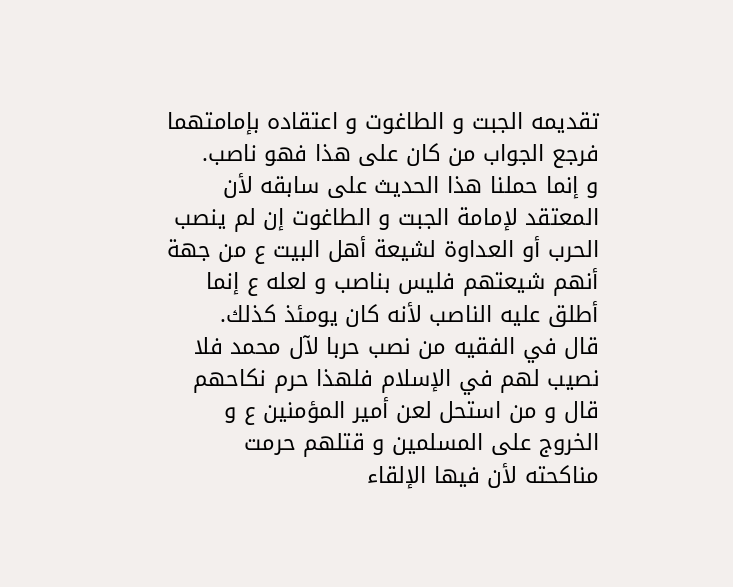تقديمه الجبت و الطاغوت و اعتقاده بإمامتهما فرجع الجواب من كان على هذا فهو ناصب.
و إنما حملنا هذا الحديث على سابقه لأن المعتقد لإمامة الجبت و الطاغوت إن لم ينصب الحرب أو العداوة لشيعة أهل البيت ع من جهة أنهم شيعتهم فليس بناصب و لعله ع إنما أطلق عليه الناصب لأنه كان يومئذ كذلك.
قال في الفقيه من نصب حربا لآل محمد فلا نصيب لهم في الإسلام فلهذا حرم نكاحهم قال و من استحل لعن أمير المؤمنين ع و الخروج على المسلمين و قتلهم حرمت مناكحته لأن فيها الإلقاء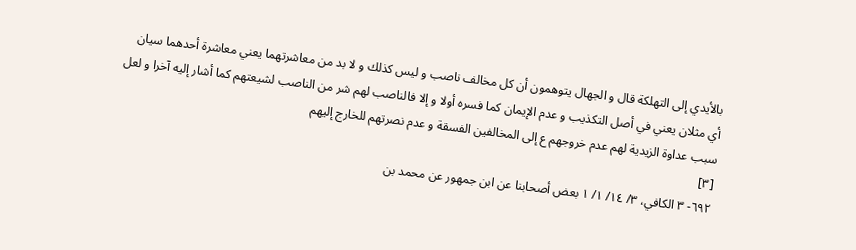بالأيدي إلى التهلكة قال و الجهال يتوهمون أن كل مخالف ناصب و ليس كذلك و لا بد من معاشرتهما يعني معاشرة أحدهما سيان أي مثلان يعني في أصل التكذيب و عدم الإيمان كما فسره أولا و إلا فالناصب لهم شر من الناصب لشيعتهم كما أشار إليه آخرا و لعل سبب عداوة الزيدية لهم عدم خروجهم ع إلى المخالفين الفسقة و عدم نصرتهم للخارج إليهم
[٣]
٦٩٢- ٣ الكافي، ٣/ ١٤/ ١/ ١ بعض أصحابنا عن ابن جمهور عن محمد بن